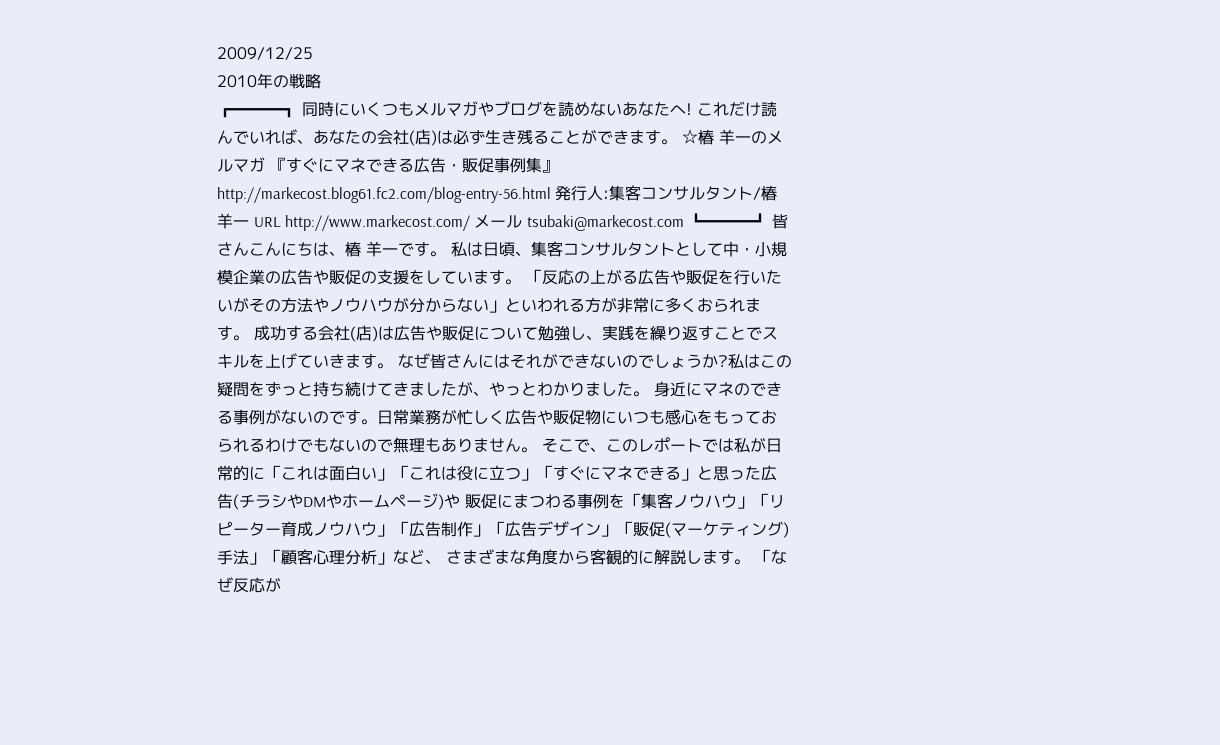2009/12/25
2010年の戦略
┏━━━┓ 同時にいくつもメルマガやブログを読めないあなたへ! これだけ読んでいれば、あなたの会社(店)は必ず生き残ることができます。 ☆椿 羊一のメルマガ 『すぐにマネできる広告・販促事例集』 http://markecost.blog61.fc2.com/blog-entry-56.html 発行人:集客コンサルタント/椿 羊一 URL http://www.markecost.com/ メール tsubaki@markecost.com ┗━━━┛ 皆さんこんにちは、椿 羊一です。 私は日頃、集客コンサルタントとして中・小規模企業の広告や販促の支援をしています。 「反応の上がる広告や販促を行いたいがその方法やノウハウが分からない」といわれる方が非常に多くおられます。 成功する会社(店)は広告や販促について勉強し、実践を繰り返すことでスキルを上げていきます。 なぜ皆さんにはそれができないのでしょうか?私はこの疑問をずっと持ち続けてきましたが、やっとわかりました。 身近にマネのできる事例がないのです。日常業務が忙しく広告や販促物にいつも感心をもっておられるわけでもないので無理もありません。 そこで、このレポートでは私が日常的に「これは面白い」「これは役に立つ」「すぐにマネできる」と思った広告(チラシやDMやホームページ)や 販促にまつわる事例を「集客ノウハウ」「リピーター育成ノウハウ」「広告制作」「広告デザイン」「販促(マーケティング)手法」「顧客心理分析」など、 さまざまな角度から客観的に解説します。 「なぜ反応が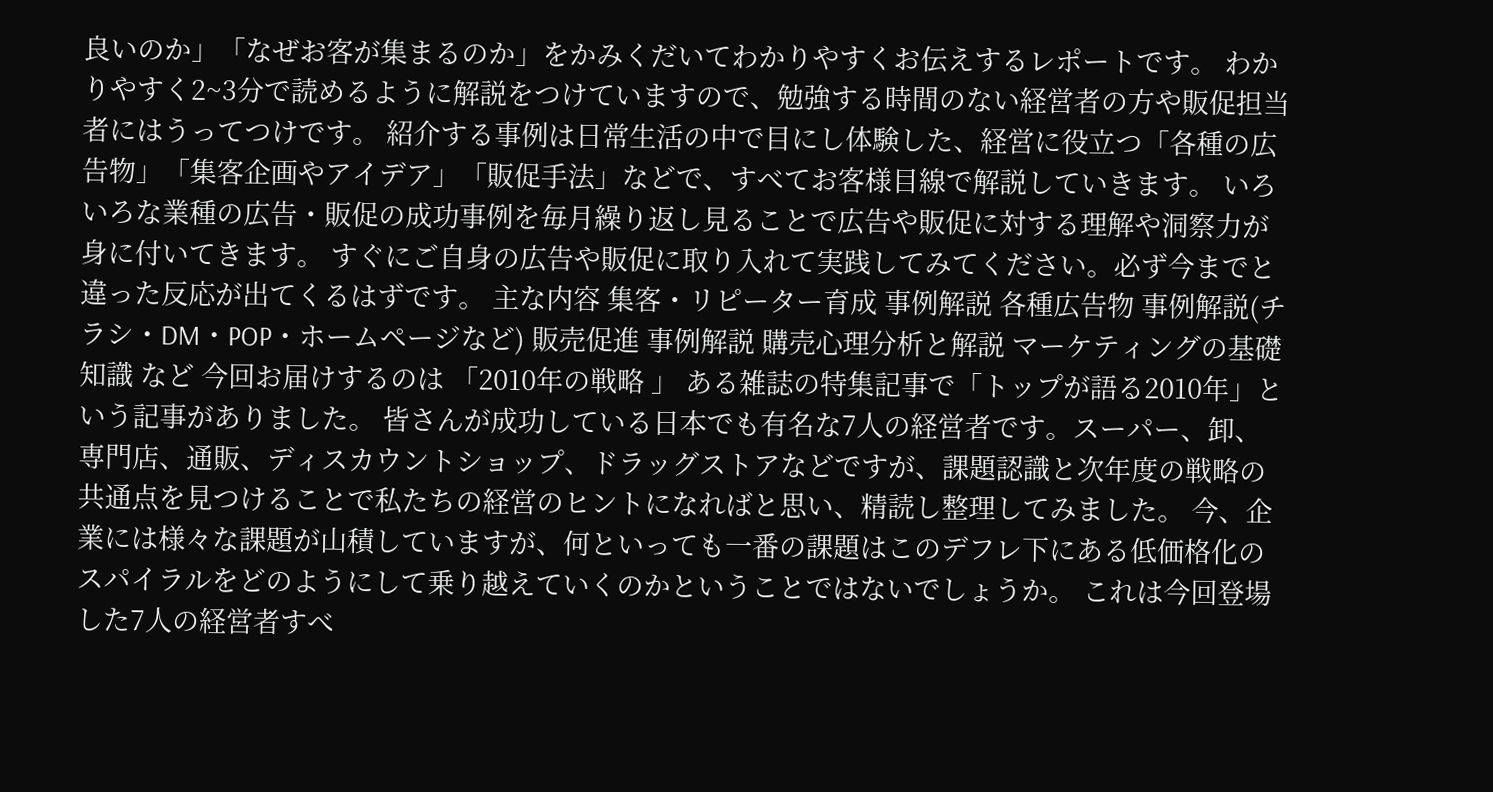良いのか」「なぜお客が集まるのか」をかみくだいてわかりやすくお伝えするレポートです。 わかりやすく2~3分で読めるように解説をつけていますので、勉強する時間のない経営者の方や販促担当者にはうってつけです。 紹介する事例は日常生活の中で目にし体験した、経営に役立つ「各種の広告物」「集客企画やアイデア」「販促手法」などで、すべてお客様目線で解説していきます。 いろいろな業種の広告・販促の成功事例を毎月繰り返し見ることで広告や販促に対する理解や洞察力が身に付いてきます。 すぐにご自身の広告や販促に取り入れて実践してみてください。必ず今までと違った反応が出てくるはずです。 主な内容 集客・リピーター育成 事例解説 各種広告物 事例解説(チラシ・DM・POP・ホームページなど) 販売促進 事例解説 購売心理分析と解説 マーケティングの基礎知識 など 今回お届けするのは 「2010年の戦略 」 ある雑誌の特集記事で「トップが語る2010年」という記事がありました。 皆さんが成功している日本でも有名な7人の経営者です。スーパー、卸、専門店、通販、ディスカウントショップ、ドラッグストアなどですが、課題認識と次年度の戦略の共通点を見つけることで私たちの経営のヒントになればと思い、精読し整理してみました。 今、企業には様々な課題が山積していますが、何といっても一番の課題はこのデフレ下にある低価格化のスパイラルをどのようにして乗り越えていくのかということではないでしょうか。 これは今回登場した7人の経営者すべ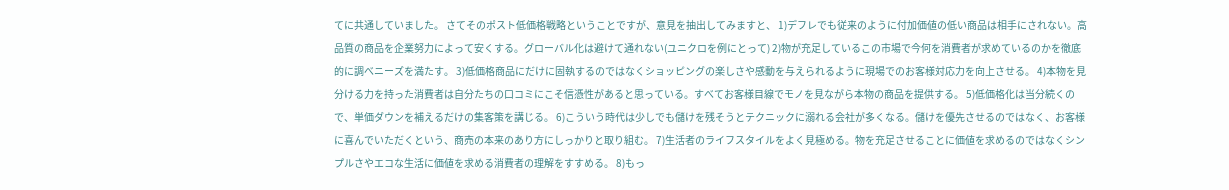てに共通していました。 さてそのポスト低価格戦略ということですが、意見を抽出してみますと、 1)デフレでも従来のように付加価値の低い商品は相手にされない。高品質の商品を企業努力によって安くする。グローバル化は避けて通れない(ユニクロを例にとって) 2)物が充足しているこの市場で今何を消費者が求めているのかを徹底的に調べニーズを満たす。 3)低価格商品にだけに固執するのではなくショッピングの楽しさや感動を与えられるように現場でのお客様対応力を向上させる。 4)本物を見分ける力を持った消費者は自分たちの口コミにこそ信憑性があると思っている。すべてお客様目線でモノを見ながら本物の商品を提供する。 5)低価格化は当分続くので、単価ダウンを補えるだけの集客策を講じる。 6)こういう時代は少しでも儲けを残そうとテクニックに溺れる会社が多くなる。儲けを優先させるのではなく、お客様に喜んでいただくという、商売の本来のあり方にしっかりと取り組む。 7)生活者のライフスタイルをよく見極める。物を充足させることに価値を求めるのではなくシンプルさやエコな生活に価値を求める消費者の理解をすすめる。 8)もっ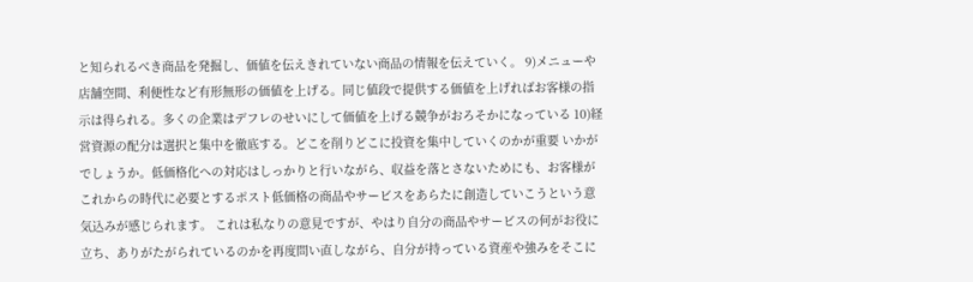と知られるべき商品を発掘し、価値を伝えきれていない商品の情報を伝えていく。 9)メニューや店舗空間、利便性など有形無形の価値を上げる。同じ値段で提供する価値を上げればお客様の指示は得られる。多くの企業はデフレのせいにして価値を上げる競争がおろそかになっている 10)経営資源の配分は選択と集中を徹底する。どこを削りどこに投資を集中していくのかが重要 いかがでしょうか。低価格化への対応はしっかりと行いながら、収益を落とさないためにも、お客様がこれからの時代に必要とするポスト低価格の商品やサービスをあらたに創造していこうという意気込みが感じられます。 これは私なりの意見ですが、やはり自分の商品やサービスの何がお役に立ち、ありがたがられているのかを再度問い直しながら、自分が持っている資産や強みをそこに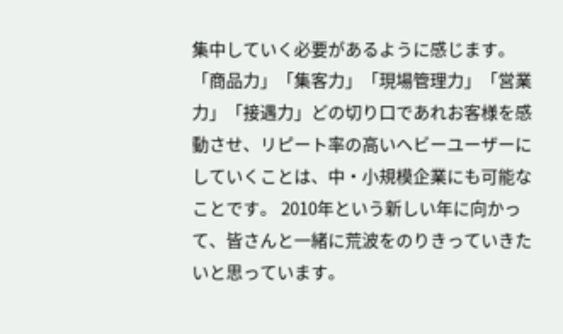集中していく必要があるように感じます。 「商品力」「集客力」「現場管理力」「営業力」「接遇力」どの切り口であれお客様を感動させ、リピート率の高いヘビーユーザーにしていくことは、中・小規模企業にも可能なことです。 2010年という新しい年に向かって、皆さんと一緒に荒波をのりきっていきたいと思っています。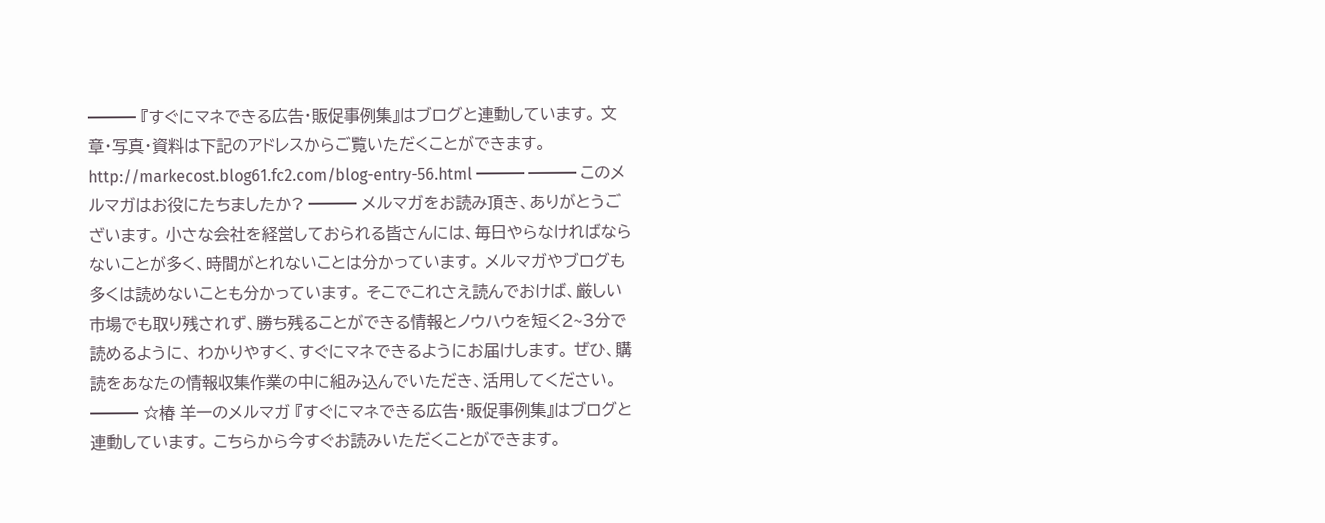━━━ 『すぐにマネできる広告・販促事例集』はブログと連動しています。 文章・写真・資料は下記のアドレスからご覧いただくことができます。 http://markecost.blog61.fc2.com/blog-entry-56.html ━━━ ━━━ このメルマガはお役にたちましたか? ━━━ メルマガをお読み頂き、ありがとうございます。 小さな会社を経営しておられる皆さんには、毎日やらなければならないことが多く、時間がとれないことは分かっています。 メルマガやブログも多くは読めないことも分かっています。 そこでこれさえ読んでおけば、厳しい市場でも取り残されず、勝ち残ることができる情報とノウハウを短く2~3分で読めるように、 わかりやすく、すぐにマネできるようにお届けします。 ぜひ、購読をあなたの情報収集作業の中に組み込んでいただき、活用してください。 ━━━ ☆椿 羊一のメルマガ 『すぐにマネできる広告・販促事例集』はブログと連動しています。 こちらから今すぐお読みいただくことができます。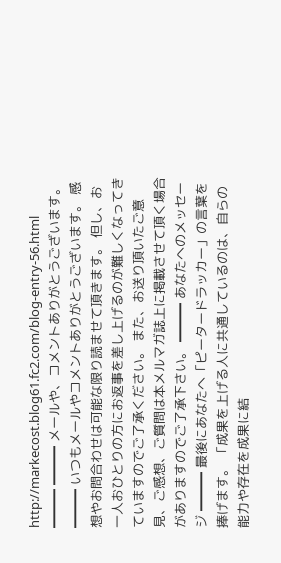http://markecost.blog61.fc2.com/blog-entry-56.html ━━━ ━━━ メールや、コメントありがとうございます。 ━━━ いつもメールやコメントありがとうございます。 感想やお問合わせは可能な限り読ませて頂きます。 但し、お一人おひとりの方にお返事を差し上げるのが難しくなってきていますのでご了承ください。 また、お送り頂いたご意見、ご感想、ご質問は本メルマガ誌上に掲載させて頂く場合がありますのでご了承下さい。 ━━━ あなたへのメッセージ ━━━ 最後にあなたへ「ピータードラッカー」の言葉を捧げます。 「成果を上げる人に共通しているのは、自らの能力や存在を成果に結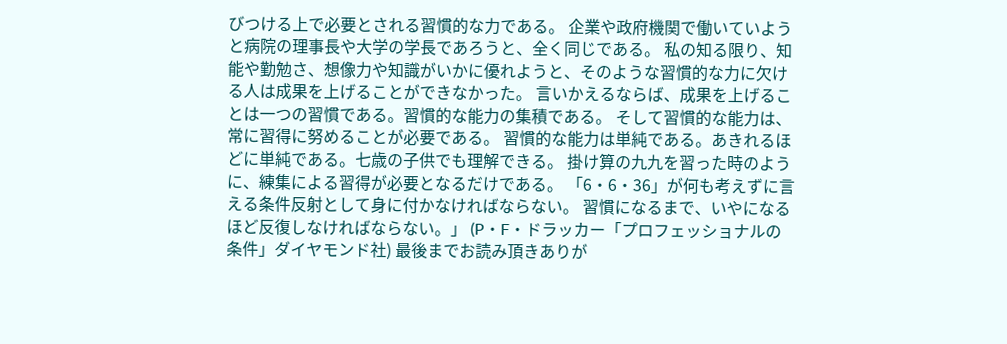びつける上で必要とされる習慣的な力である。 企業や政府機関で働いていようと病院の理事長や大学の学長であろうと、全く同じである。 私の知る限り、知能や勤勉さ、想像力や知識がいかに優れようと、そのような習慣的な力に欠ける人は成果を上げることができなかった。 言いかえるならば、成果を上げることは一つの習慣である。習慣的な能力の集積である。 そして習慣的な能力は、常に習得に努めることが必要である。 習慣的な能力は単純である。あきれるほどに単純である。七歳の子供でも理解できる。 掛け算の九九を習った時のように、練集による習得が必要となるだけである。 「6・6・36」が何も考えずに言える条件反射として身に付かなければならない。 習慣になるまで、いやになるほど反復しなければならない。」 (P・F・ドラッカー「プロフェッショナルの条件」ダイヤモンド社) 最後までお読み頂きありが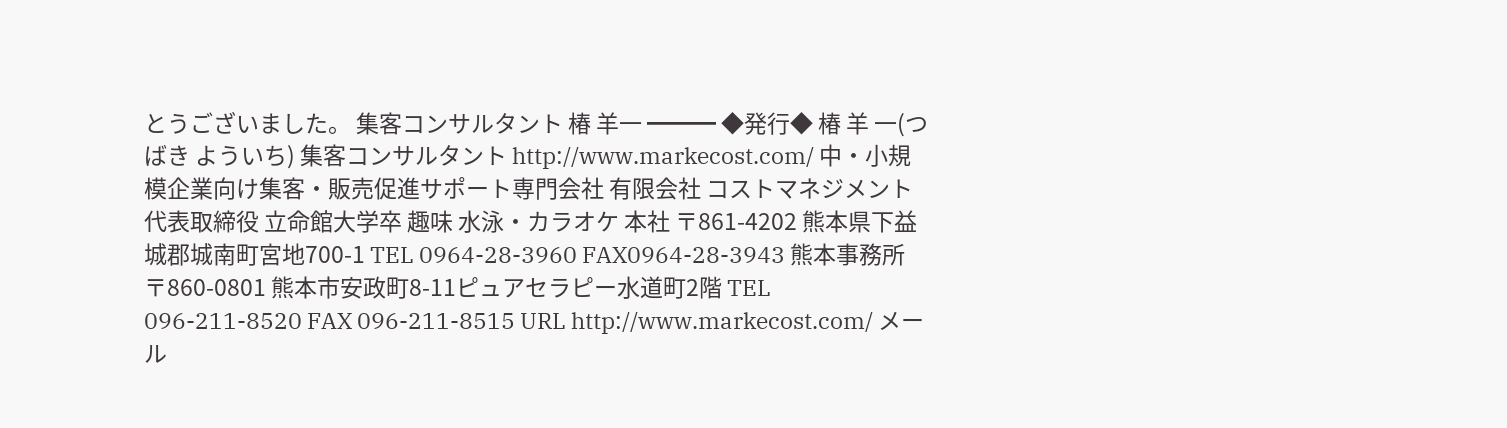とうございました。 集客コンサルタント 椿 羊一 ━━━ ◆発行◆ 椿 羊 一(つばき よういち) 集客コンサルタント http://www.markecost.com/ 中・小規模企業向け集客・販売促進サポート専門会社 有限会社 コストマネジメント 代表取締役 立命館大学卒 趣味 水泳・カラオケ 本社 〒861-4202 熊本県下益城郡城南町宮地700-1 TEL 0964-28-3960 FAX0964-28-3943 熊本事務所 〒860-0801 熊本市安政町8-11ピュアセラピー水道町2階 TEL 096-211-8520 FAX 096-211-8515 URL http://www.markecost.com/ メール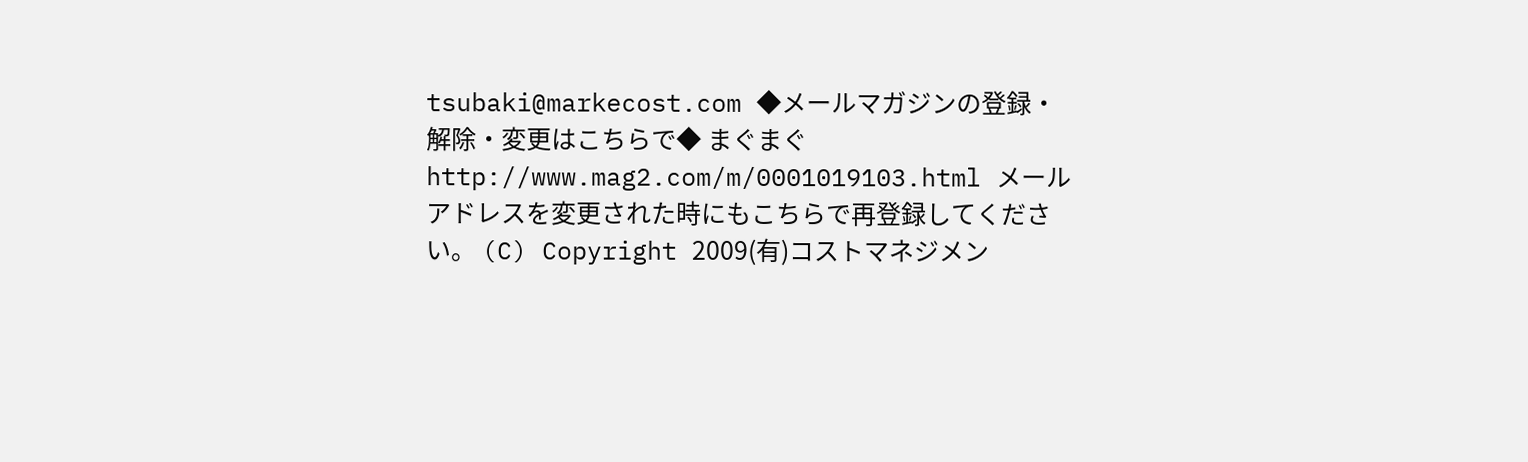tsubaki@markecost.com ◆メールマガジンの登録・解除・変更はこちらで◆ まぐまぐ http://www.mag2.com/m/0001019103.html メールアドレスを変更された時にもこちらで再登録してください。 (C) Copyright 2009(有)コストマネジメン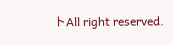トAll right reserved.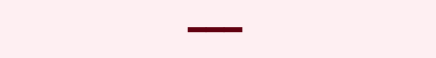━━━